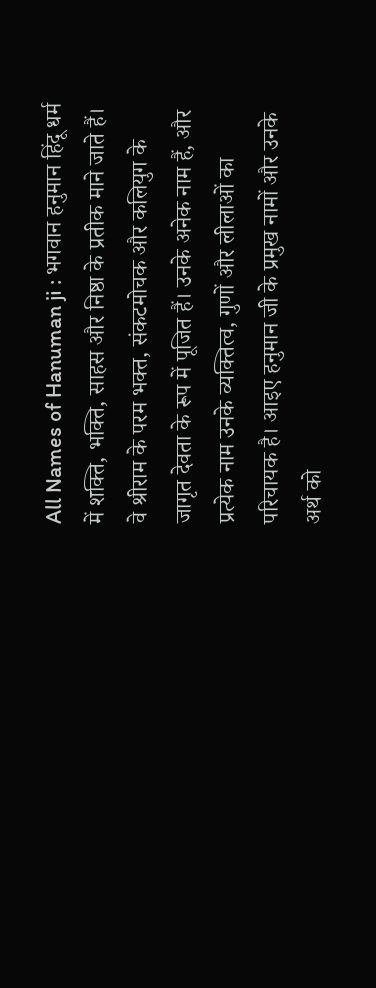All Names of Hanuman ji : भगवान हनुमान हिंदू धर्म में शक्ति, भक्ति, साहस और निष्ठा के प्रतीक माने जाते हैं। वे श्रीराम के परम भक्त, संकटमोचक और कलियुग के जागृत देवता के रूप में पूजित हैं। उनके अनेक नाम हैं, और प्रत्येक नाम उनके व्यक्तित्व, गुणों और लीलाओं का परिचायक है। आइए हनुमान जी के प्रमुख नामों और उनके अर्थ को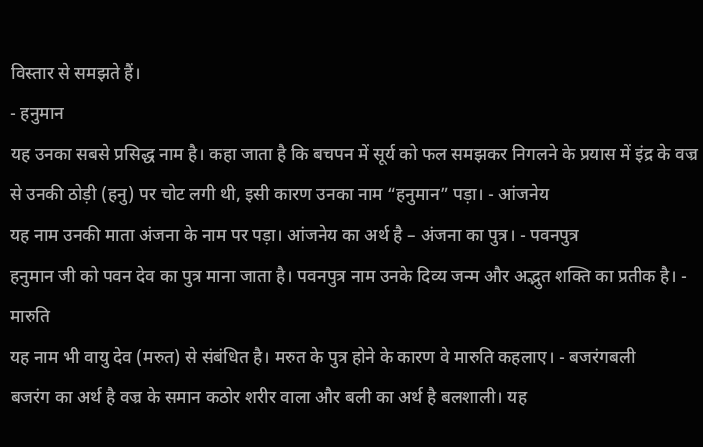विस्तार से समझते हैं।
- हनुमान
यह उनका सबसे प्रसिद्ध नाम है। कहा जाता है कि बचपन में सूर्य को फल समझकर निगलने के प्रयास में इंद्र के वज्र से उनकी ठोड़ी (हनु) पर चोट लगी थी, इसी कारण उनका नाम “हनुमान” पड़ा। - आंजनेय
यह नाम उनकी माता अंजना के नाम पर पड़ा। आंजनेय का अर्थ है – अंजना का पुत्र। - पवनपुत्र
हनुमान जी को पवन देव का पुत्र माना जाता है। पवनपुत्र नाम उनके दिव्य जन्म और अद्भुत शक्ति का प्रतीक है। - मारुति
यह नाम भी वायु देव (मरुत) से संबंधित है। मरुत के पुत्र होने के कारण वे मारुति कहलाए। - बजरंगबली
बजरंग का अर्थ है वज्र के समान कठोर शरीर वाला और बली का अर्थ है बलशाली। यह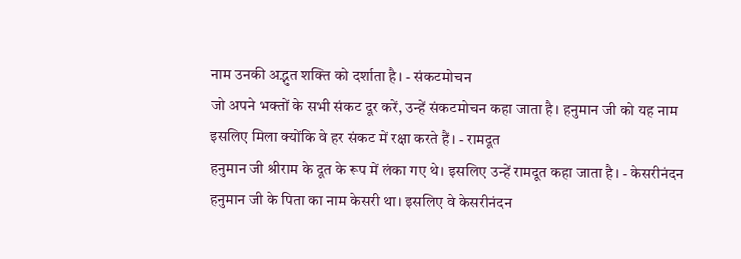नाम उनकी अद्भुत शक्ति को दर्शाता है। - संकटमोचन
जो अपने भक्तों के सभी संकट दूर करें, उन्हें संकटमोचन कहा जाता है। हनुमान जी को यह नाम इसलिए मिला क्योंकि वे हर संकट में रक्षा करते हैं। - रामदूत
हनुमान जी श्रीराम के दूत के रूप में लंका गए थे। इसलिए उन्हें रामदूत कहा जाता है। - केसरीनंदन
हनुमान जी के पिता का नाम केसरी था। इसलिए वे केसरीनंदन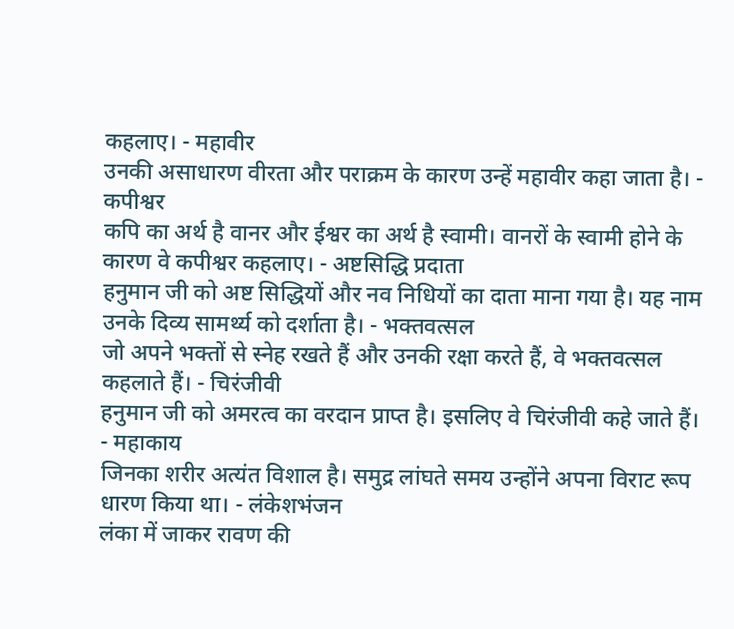कहलाए। - महावीर
उनकी असाधारण वीरता और पराक्रम के कारण उन्हें महावीर कहा जाता है। - कपीश्वर
कपि का अर्थ है वानर और ईश्वर का अर्थ है स्वामी। वानरों के स्वामी होने के कारण वे कपीश्वर कहलाए। - अष्टसिद्धि प्रदाता
हनुमान जी को अष्ट सिद्धियों और नव निधियों का दाता माना गया है। यह नाम उनके दिव्य सामर्थ्य को दर्शाता है। - भक्तवत्सल
जो अपने भक्तों से स्नेह रखते हैं और उनकी रक्षा करते हैं, वे भक्तवत्सल कहलाते हैं। - चिरंजीवी
हनुमान जी को अमरत्व का वरदान प्राप्त है। इसलिए वे चिरंजीवी कहे जाते हैं। - महाकाय
जिनका शरीर अत्यंत विशाल है। समुद्र लांघते समय उन्होंने अपना विराट रूप धारण किया था। - लंकेशभंजन
लंका में जाकर रावण की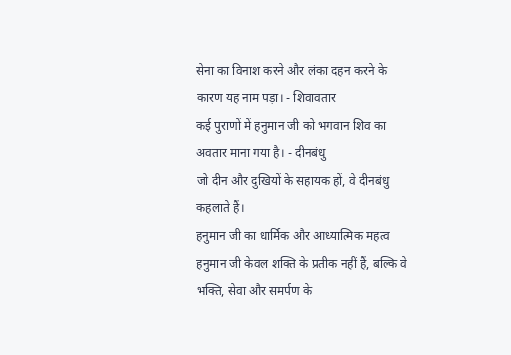सेना का विनाश करने और लंका दहन करने के कारण यह नाम पड़ा। - शिवावतार
कई पुराणों में हनुमान जी को भगवान शिव का अवतार माना गया है। - दीनबंधु
जो दीन और दुखियों के सहायक हों, वे दीनबंधु कहलाते हैं।
हनुमान जी का धार्मिक और आध्यात्मिक महत्व
हनुमान जी केवल शक्ति के प्रतीक नहीं हैं, बल्कि वे भक्ति, सेवा और समर्पण के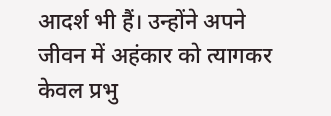आदर्श भी हैं। उन्होंने अपने जीवन में अहंकार को त्यागकर केवल प्रभु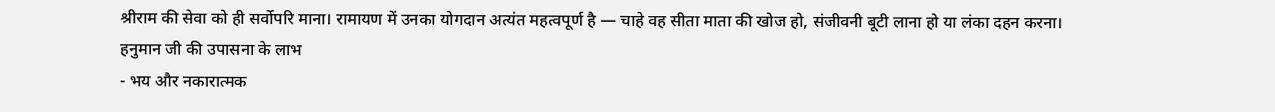श्रीराम की सेवा को ही सर्वोपरि माना। रामायण में उनका योगदान अत्यंत महत्वपूर्ण है — चाहे वह सीता माता की खोज हो, संजीवनी बूटी लाना हो या लंका दहन करना।
हनुमान जी की उपासना के लाभ
- भय और नकारात्मक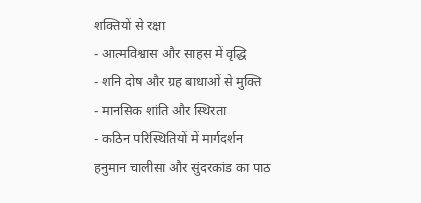शक्तियों से रक्षा
- आत्मविश्वास और साहस में वृद्धि
- शनि दोष और ग्रह बाधाओं से मुक्ति
- मानसिक शांति और स्थिरता
- कठिन परिस्थितियों में मार्गदर्शन
हनुमान चालीसा और सुंदरकांड का पाठ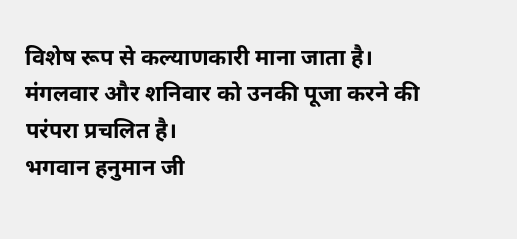विशेष रूप से कल्याणकारी माना जाता है। मंगलवार और शनिवार को उनकी पूजा करने की परंपरा प्रचलित है।
भगवान हनुमान जी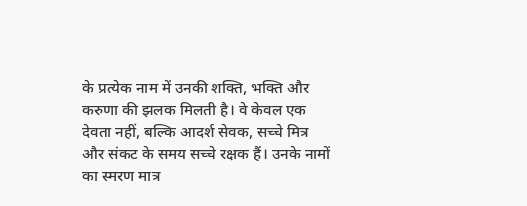के प्रत्येक नाम में उनकी शक्ति, भक्ति और करुणा की झलक मिलती है। वे केवल एक देवता नहीं, बल्कि आदर्श सेवक, सच्चे मित्र और संकट के समय सच्चे रक्षक हैं। उनके नामों का स्मरण मात्र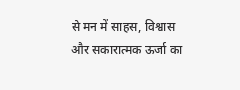से मन में साहस, विश्वास और सकारात्मक ऊर्जा का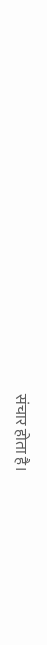संचार होता है।